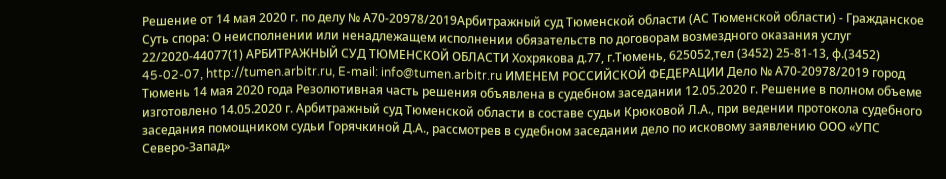Решение от 14 мая 2020 г. по делу № А70-20978/2019Арбитражный суд Тюменской области (АС Тюменской области) - Гражданское Суть спора: О неисполнении или ненадлежащем исполнении обязательств по договорам возмездного оказания услуг 22/2020-44077(1) АРБИТРАЖНЫЙ СУД ТЮМЕНСКОЙ ОБЛАСТИ Хохрякова д.77, г.Тюмень, 625052,тел (3452) 25-81-13, ф.(3452) 45-02-07, http://tumen.arbitr.ru, E-mail: info@tumen.arbitr.ru ИМЕНЕМ РОССИЙСКОЙ ФЕДЕРАЦИИ Дело № А70-20978/2019 город Тюмень 14 мая 2020 года Резолютивная часть решения объявлена в судебном заседании 12.05.2020 г. Решение в полном объеме изготовлено 14.05.2020 г. Арбитражный суд Тюменской области в составе судьи Крюковой Л.А., при ведении протокола судебного заседания помощником судьи Горячкиной Д.А., рассмотрев в судебном заседании дело по исковому заявлению ООО «УПС Северо-Запад»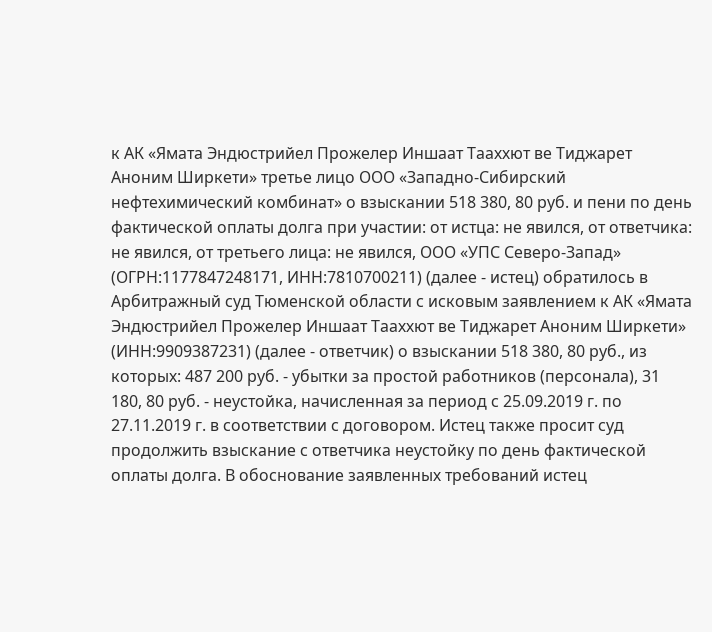к АК «Ямата Эндюстрийел Прожелер Иншаат Тааххют ве Тиджарет Аноним Ширкети» третье лицо ООО «Западно-Сибирский нефтехимический комбинат» о взыскании 518 380, 80 руб. и пени по день фактической оплаты долга при участии: от истца: не явился, от ответчика: не явился, от третьего лица: не явился, ООО «УПС Северо-Запад» (ОГРН:1177847248171, ИНН:7810700211) (далее - истец) обратилось в Арбитражный суд Тюменской области с исковым заявлением к АК «Ямата Эндюстрийел Прожелер Иншаат Тааххют ве Тиджарет Аноним Ширкети» (ИНН:9909387231) (далее - ответчик) о взыскании 518 380, 80 руб., из которых: 487 200 руб. - убытки за простой работников (персонала), 31 180, 80 руб. - неустойка, начисленная за период с 25.09.2019 г. по 27.11.2019 г. в соответствии с договором. Истец также просит суд продолжить взыскание с ответчика неустойку по день фактической оплаты долга. В обоснование заявленных требований истец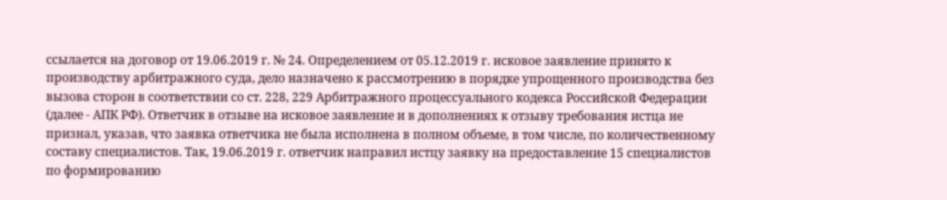ссылается на договор от 19.06.2019 г. № 24. Определением от 05.12.2019 г. исковое заявление принято к производству арбитражного суда, дело назначено к рассмотрению в порядке упрощенного производства без вызова сторон в соответствии со ст. 228, 229 Арбитражного процессуального кодекса Российской Федерации (далее - АПК РФ). Ответчик в отзыве на исковое заявление и в дополнениях к отзыву требования истца не признал, указав, что заявка ответчика не была исполнена в полном объеме, в том числе, по количественному составу специалистов. Так, 19.06.2019 г. ответчик направил истцу заявку на предоставление 15 специалистов по формированию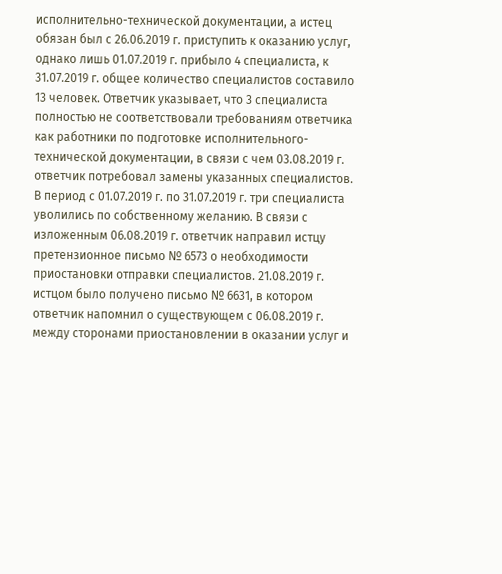исполнительно-технической документации, а истец обязан был с 26.06.2019 г. приступить к оказанию услуг, однако лишь 01.07.2019 г. прибыло 4 специалиста, к 31.07.2019 г. общее количество специалистов составило 13 человек. Ответчик указывает, что 3 специалиста полностью не соответствовали требованиям ответчика как работники по подготовке исполнительного- технической документации, в связи с чем 03.08.2019 г. ответчик потребовал замены указанных специалистов. В период с 01.07.2019 г. по 31.07.2019 г. три специалиста уволились по собственному желанию. В связи с изложенным 06.08.2019 г. ответчик направил истцу претензионное письмо № 6573 о необходимости приостановки отправки специалистов. 21.08.2019 г. истцом было получено письмо № 6631, в котором ответчик напомнил о существующем с 06.08.2019 г. между сторонами приостановлении в оказании услуг и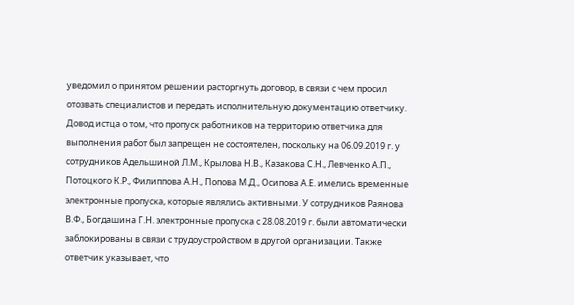уведомил о принятом решении расторгнуть договор, в связи с чем просил отозвать специалистов и передать исполнительную документацию ответчику. Довод истца о том, что пропуск работников на территорию ответчика для выполнения работ был запрещен не состоятелен, поскольку на 06.09.2019 г. у сотрудников Адельшиной Л.М., Крылова Н.В., Казакова С.Н., Левченко А.П., Потоцкого К.Р., Филиппова А.Н., Попова М.Д., Осипова А.Е. имелись временные электронные пропуска, которые являлись активными. У сотрудников Раянова В.Ф., Богдашина Г.Н. электронные пропуска с 28.08.2019 г. были автоматически заблокированы в связи с трудоустройством в другой организации. Также ответчик указывает, что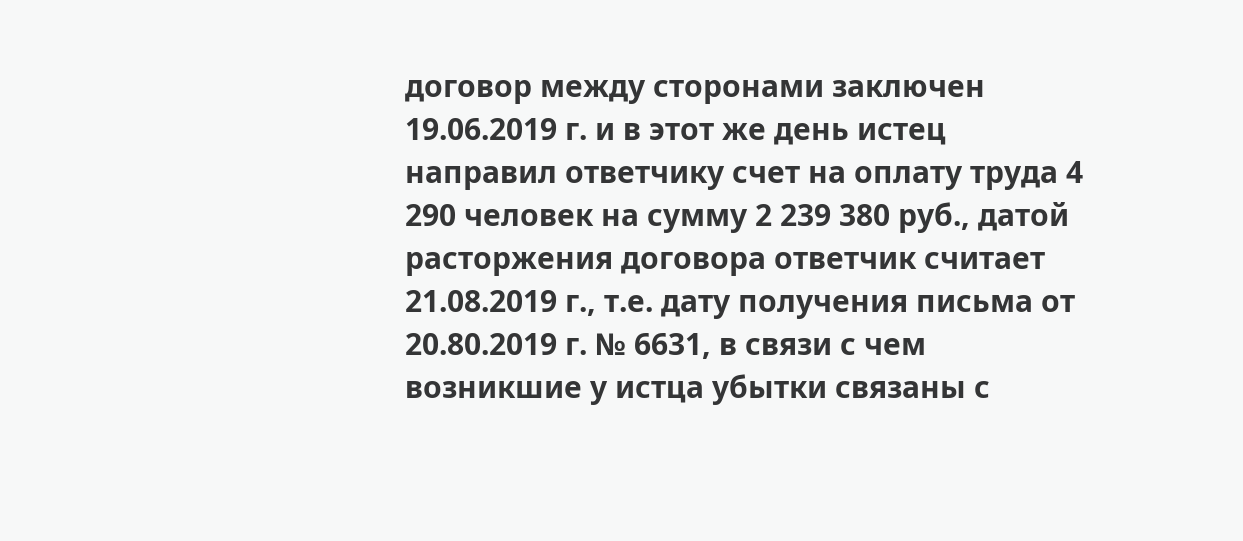договор между сторонами заключен 19.06.2019 г. и в этот же день истец направил ответчику счет на оплату труда 4 290 человек на сумму 2 239 380 руб., датой расторжения договора ответчик считает 21.08.2019 г., т.е. дату получения письма от 20.80.2019 г. № 6631, в связи с чем возникшие у истца убытки связаны с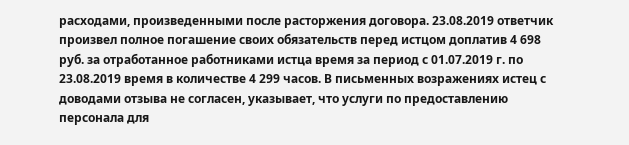расходами, произведенными после расторжения договора. 23.08.2019 ответчик произвел полное погашение своих обязательств перед истцом доплатив 4 698 руб. за отработанное работниками истца время за период с 01.07.2019 г. по 23.08.2019 время в количестве 4 299 часов. В письменных возражениях истец с доводами отзыва не согласен, указывает, что услуги по предоставлению персонала для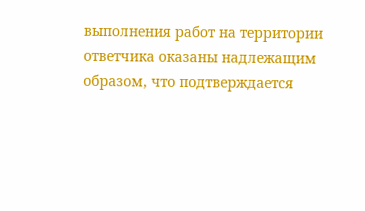выполнения работ на территории ответчика оказаны надлежащим образом, что подтверждается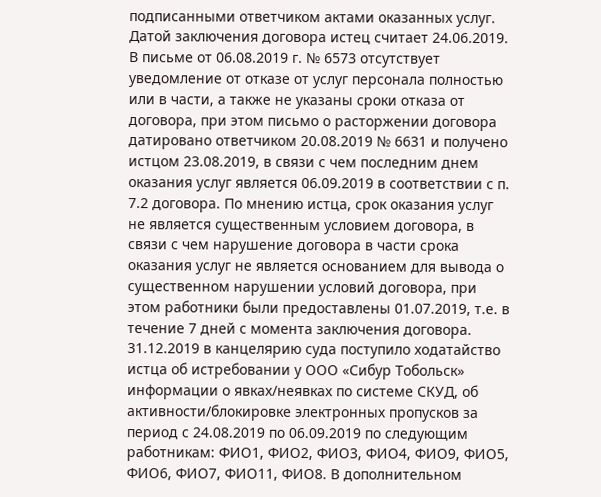подписанными ответчиком актами оказанных услуг. Датой заключения договора истец считает 24.06.2019. В письме от 06.08.2019 г. № 6573 отсутствует уведомление от отказе от услуг персонала полностью или в части, а также не указаны сроки отказа от договора, при этом письмо о расторжении договора датировано ответчиком 20.08.2019 № 6631 и получено истцом 23.08.2019, в связи с чем последним днем оказания услуг является 06.09.2019 в соответствии с п. 7.2 договора. По мнению истца, срок оказания услуг не является существенным условием договора, в связи с чем нарушение договора в части срока оказания услуг не является основанием для вывода о существенном нарушении условий договора, при этом работники были предоставлены 01.07.2019, т.е. в течение 7 дней с момента заключения договора. 31.12.2019 в канцелярию суда поступило ходатайство истца об истребовании у ООО «Сибур Тобольск» информации о явках/неявках по системе СКУД, об активности/блокировке электронных пропусков за период с 24.08.2019 по 06.09.2019 по следующим работникам: ФИО1, ФИО2, ФИО3, ФИО4, ФИО9, ФИО5, ФИО6, ФИО7, ФИО11, ФИО8. В дополнительном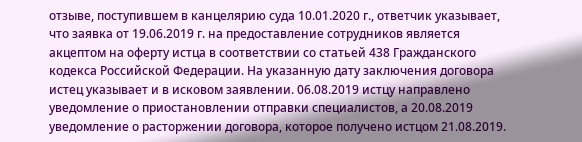отзыве, поступившем в канцелярию суда 10.01.2020 г., ответчик указывает, что заявка от 19.06.2019 г. на предоставление сотрудников является акцептом на оферту истца в соответствии со статьей 438 Гражданского кодекса Российской Федерации. На указанную дату заключения договора истец указывает и в исковом заявлении. 06.08.2019 истцу направлено уведомление о приостановлении отправки специалистов, а 20.08.2019 уведомление о расторжении договора, которое получено истцом 21.08.2019.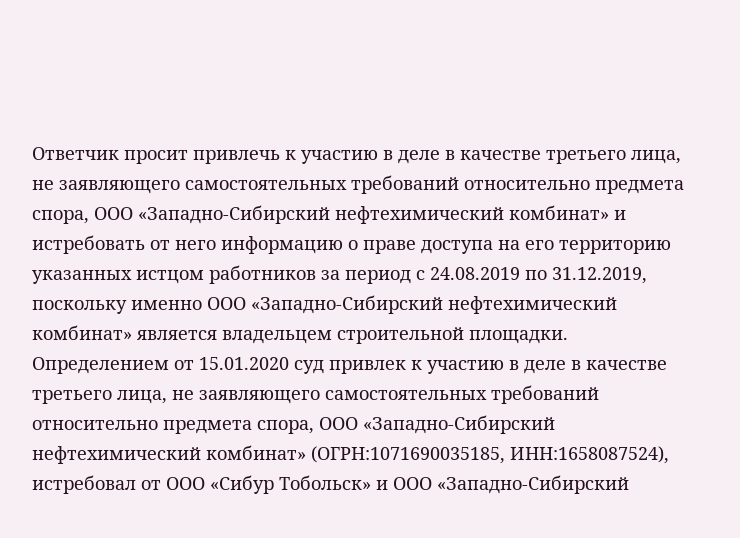Ответчик просит привлечь к участию в деле в качестве третьего лица, не заявляющего самостоятельных требований относительно предмета спора, ООО «Западно-Сибирский нефтехимический комбинат» и истребовать от него информацию о праве доступа на его территорию указанных истцом работников за период с 24.08.2019 по 31.12.2019, поскольку именно ООО «Западно-Сибирский нефтехимический комбинат» является владельцем строительной площадки. Определением от 15.01.2020 суд привлек к участию в деле в качестве третьего лица, не заявляющего самостоятельных требований относительно предмета спора, ООО «Западно-Сибирский нефтехимический комбинат» (ОГРН:1071690035185, ИНН:1658087524), истребовал от ООО «Сибур Тобольск» и ООО «Западно-Сибирский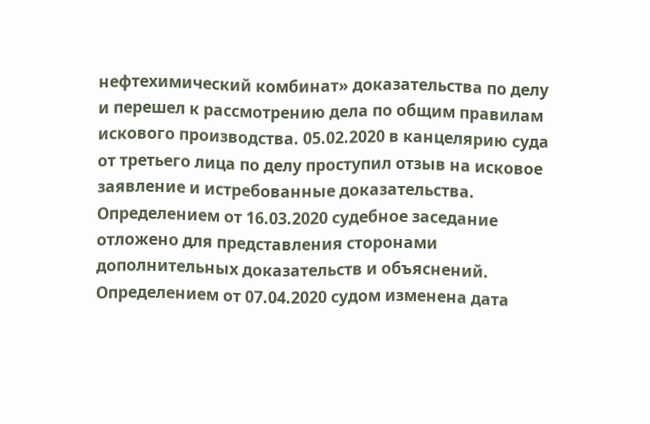нефтехимический комбинат» доказательства по делу и перешел к рассмотрению дела по общим правилам искового производства. 05.02.2020 в канцелярию суда от третьего лица по делу проступил отзыв на исковое заявление и истребованные доказательства. Определением от 16.03.2020 судебное заседание отложено для представления сторонами дополнительных доказательств и объяснений. Определением от 07.04.2020 судом изменена дата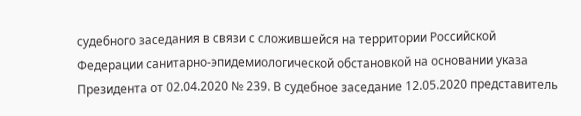судебного заседания в связи с сложившейся на территории Российской Федерации санитарно-эпидемиологической обстановкой на основании указа Президента от 02.04.2020 № 239. В судебное заседание 12.05.2020 представитель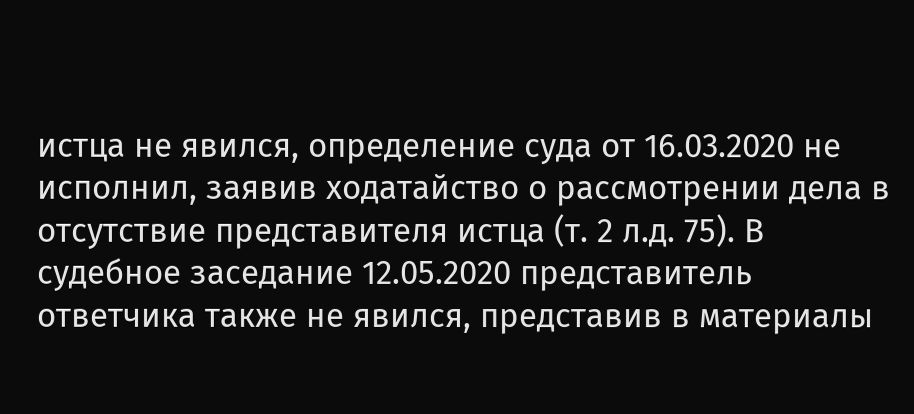истца не явился, определение суда от 16.03.2020 не исполнил, заявив ходатайство о рассмотрении дела в отсутствие представителя истца (т. 2 л.д. 75). В судебное заседание 12.05.2020 представитель ответчика также не явился, представив в материалы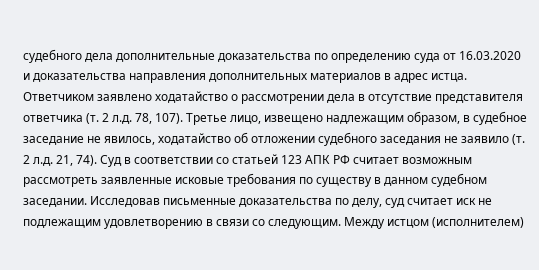судебного дела дополнительные доказательства по определению суда от 16.03.2020 и доказательства направления дополнительных материалов в адрес истца. Ответчиком заявлено ходатайство о рассмотрении дела в отсутствие представителя ответчика (т. 2 л.д. 78, 107). Третье лицо, извещено надлежащим образом, в судебное заседание не явилось, ходатайство об отложении судебного заседания не заявило (т. 2 л.д. 21, 74). Суд в соответствии со статьей 123 АПК РФ считает возможным рассмотреть заявленные исковые требования по существу в данном судебном заседании. Исследовав письменные доказательства по делу, суд считает иск не подлежащим удовлетворению в связи со следующим. Между истцом (исполнителем)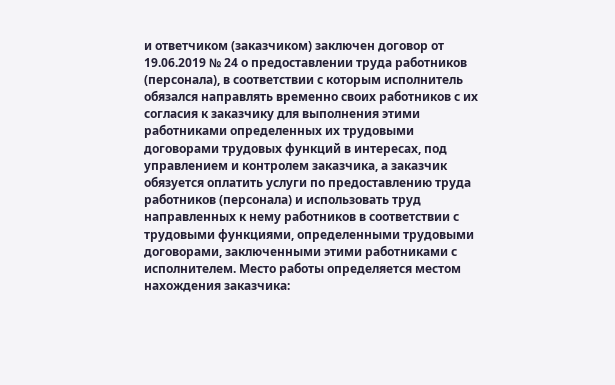и ответчиком (заказчиком) заключен договор от 19.06.2019 № 24 о предоставлении труда работников (персонала), в соответствии с которым исполнитель обязался направлять временно своих работников с их согласия к заказчику для выполнения этими работниками определенных их трудовыми договорами трудовых функций в интересах, под управлением и контролем заказчика, а заказчик обязуется оплатить услуги по предоставлению труда работников (персонала) и использовать труд направленных к нему работников в соответствии с трудовыми функциями, определенными трудовыми договорами, заключенными этими работниками с исполнителем. Место работы определяется местом нахождения заказчика: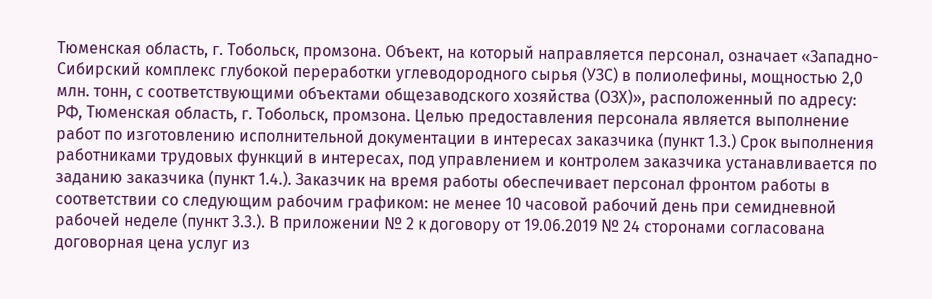Тюменская область, г. Тобольск, промзона. Объект, на который направляется персонал, означает «Западно-Сибирский комплекс глубокой переработки углеводородного сырья (УЗС) в полиолефины, мощностью 2,0 млн. тонн, с соответствующими объектами общезаводского хозяйства (ОЗХ)», расположенный по адресу: РФ, Тюменская область, г. Тобольск, промзона. Целью предоставления персонала является выполнение работ по изготовлению исполнительной документации в интересах заказчика (пункт 1.3.) Срок выполнения работниками трудовых функций в интересах, под управлением и контролем заказчика устанавливается по заданию заказчика (пункт 1.4.). Заказчик на время работы обеспечивает персонал фронтом работы в соответствии со следующим рабочим графиком: не менее 10 часовой рабочий день при семидневной рабочей неделе (пункт 3.3.). В приложении № 2 к договору от 19.06.2019 № 24 сторонами согласована договорная цена услуг из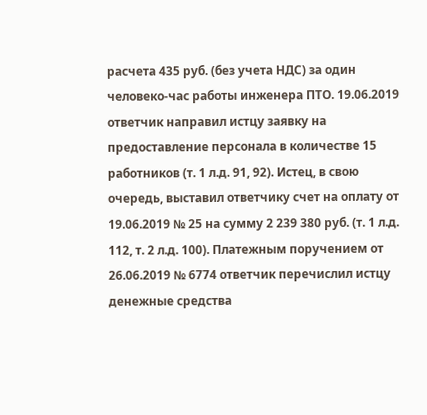расчета 435 руб. (без учета НДС) за один человеко-час работы инженера ПТО. 19.06.2019 ответчик направил истцу заявку на предоставление персонала в количестве 15 работников (т. 1 л.д. 91, 92). Истец, в свою очередь, выставил ответчику счет на оплату от 19.06.2019 № 25 на сумму 2 239 380 руб. (т. 1 л.д. 112, т. 2 л.д. 100). Платежным поручением от 26.06.2019 № 6774 ответчик перечислил истцу денежные средства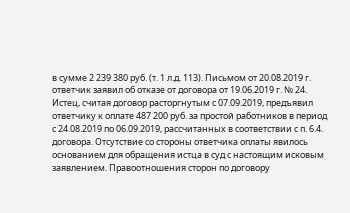в сумме 2 239 380 руб. (т. 1 л.д. 113). Письмом от 20.08.2019 г. ответчик заявил об отказе от договора от 19.06.2019 г. № 24. Истец, считая договор расторгнутым с 07.09.2019, предъявил ответчику к оплате 487 200 руб. за простой работников в период с 24.08.2019 по 06.09.2019, рассчитанных в соответствии с п. 6.4. договора. Отсутствие со стороны ответчика оплаты явилось основанием для обращения истца в суд с настоящим исковым заявлением. Правоотношения сторон по договору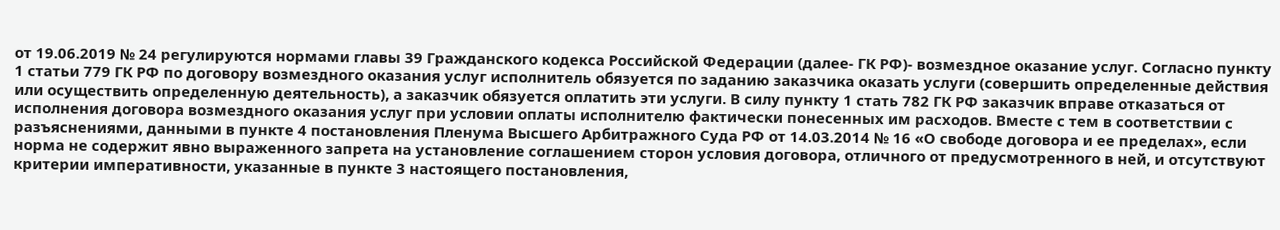от 19.06.2019 № 24 регулируются нормами главы 39 Гражданского кодекса Российской Федерации (далее- ГК РФ)- возмездное оказание услуг. Согласно пункту 1 статьи 779 ГК РФ по договору возмездного оказания услуг исполнитель обязуется по заданию заказчика оказать услуги (совершить определенные действия или осуществить определенную деятельность), а заказчик обязуется оплатить эти услуги. В силу пункту 1 стать 782 ГК РФ заказчик вправе отказаться от исполнения договора возмездного оказания услуг при условии оплаты исполнителю фактически понесенных им расходов. Вместе с тем в соответствии с разъяснениями, данными в пункте 4 постановления Пленума Высшего Арбитражного Суда РФ от 14.03.2014 № 16 «О свободе договора и ее пределах», если норма не содержит явно выраженного запрета на установление соглашением сторон условия договора, отличного от предусмотренного в ней, и отсутствуют критерии императивности, указанные в пункте 3 настоящего постановления,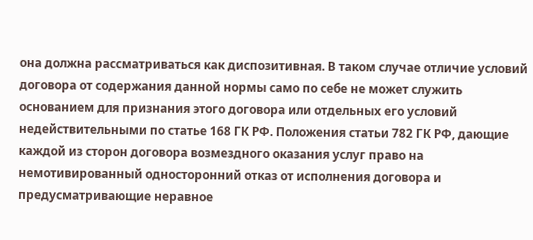она должна рассматриваться как диспозитивная. В таком случае отличие условий договора от содержания данной нормы само по себе не может служить основанием для признания этого договора или отдельных его условий недействительными по статье 168 ГК РФ. Положения статьи 782 ГК РФ, дающие каждой из сторон договора возмездного оказания услуг право на немотивированный односторонний отказ от исполнения договора и предусматривающие неравное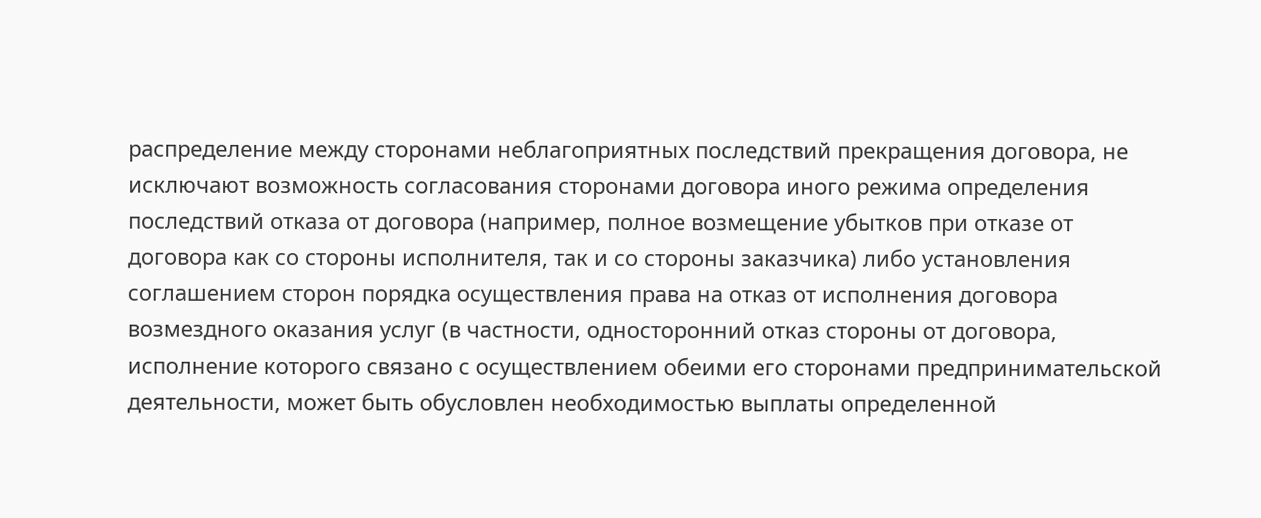распределение между сторонами неблагоприятных последствий прекращения договора, не исключают возможность согласования сторонами договора иного режима определения последствий отказа от договора (например, полное возмещение убытков при отказе от договора как со стороны исполнителя, так и со стороны заказчика) либо установления соглашением сторон порядка осуществления права на отказ от исполнения договора возмездного оказания услуг (в частности, односторонний отказ стороны от договора, исполнение которого связано с осуществлением обеими его сторонами предпринимательской деятельности, может быть обусловлен необходимостью выплаты определенной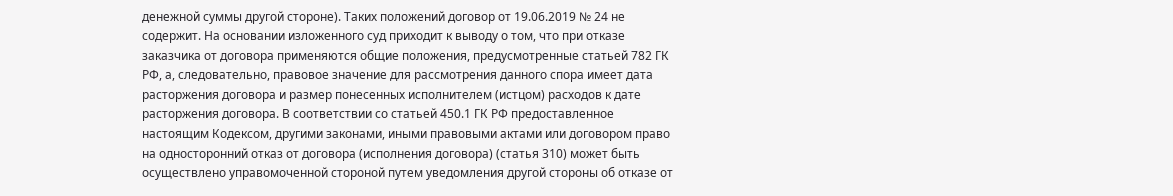денежной суммы другой стороне). Таких положений договор от 19.06.2019 № 24 не содержит. На основании изложенного суд приходит к выводу о том, что при отказе заказчика от договора применяются общие положения, предусмотренные статьей 782 ГК РФ, а, следовательно, правовое значение для рассмотрения данного спора имеет дата расторжения договора и размер понесенных исполнителем (истцом) расходов к дате расторжения договора. В соответствии со статьей 450.1 ГК РФ предоставленное настоящим Кодексом, другими законами, иными правовыми актами или договором право на односторонний отказ от договора (исполнения договора) (статья 310) может быть осуществлено управомоченной стороной путем уведомления другой стороны об отказе от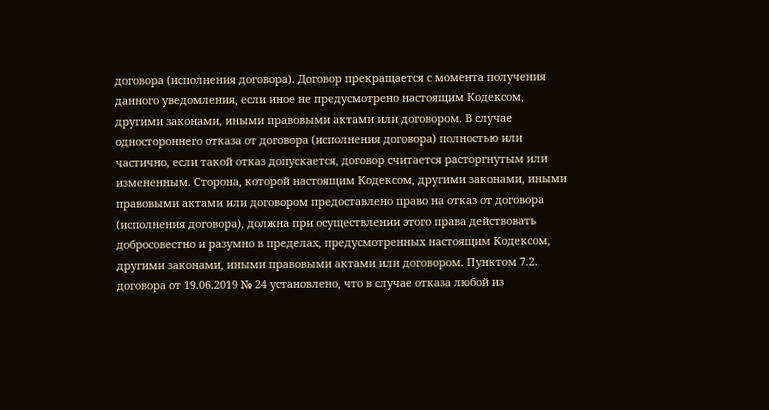договора (исполнения договора). Договор прекращается с момента получения данного уведомления, если иное не предусмотрено настоящим Кодексом, другими законами, иными правовыми актами или договором. В случае одностороннего отказа от договора (исполнения договора) полностью или частично, если такой отказ допускается, договор считается расторгнутым или измененным. Сторона, которой настоящим Кодексом, другими законами, иными правовыми актами или договором предоставлено право на отказ от договора (исполнения договора), должна при осуществлении этого права действовать добросовестно и разумно в пределах, предусмотренных настоящим Кодексом, другими законами, иными правовыми актами или договором. Пунктом 7.2. договора от 19.06.2019 № 24 установлено, что в случае отказа любой из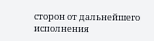сторон от дальнейшего исполнения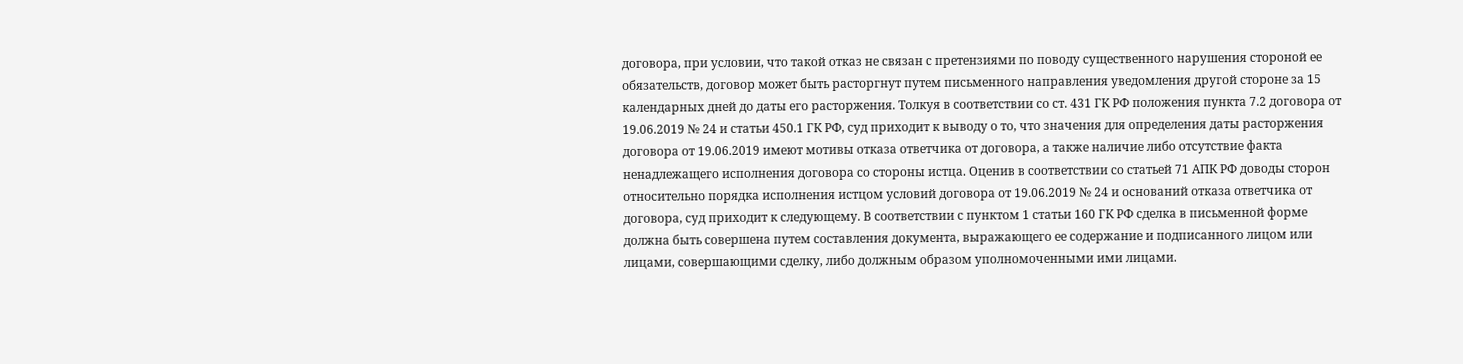договора, при условии, что такой отказ не связан с претензиями по поводу существенного нарушения стороной ее обязательств, договор может быть расторгнут путем письменного направления уведомления другой стороне за 15 календарных дней до даты его расторжения. Толкуя в соответствии со ст. 431 ГК РФ положения пункта 7.2 договора от 19.06.2019 № 24 и статьи 450.1 ГК РФ, суд приходит к выводу о то, что значения для определения даты расторжения договора от 19.06.2019 имеют мотивы отказа ответчика от договора, а также наличие либо отсутствие факта ненадлежащего исполнения договора со стороны истца. Оценив в соответствии со статьей 71 АПК РФ доводы сторон относительно порядка исполнения истцом условий договора от 19.06.2019 № 24 и оснований отказа ответчика от договора, суд приходит к следующему. В соответствии с пунктом 1 статьи 160 ГК РФ сделка в письменной форме должна быть совершена путем составления документа, выражающего ее содержание и подписанного лицом или лицами, совершающими сделку, либо должным образом уполномоченными ими лицами.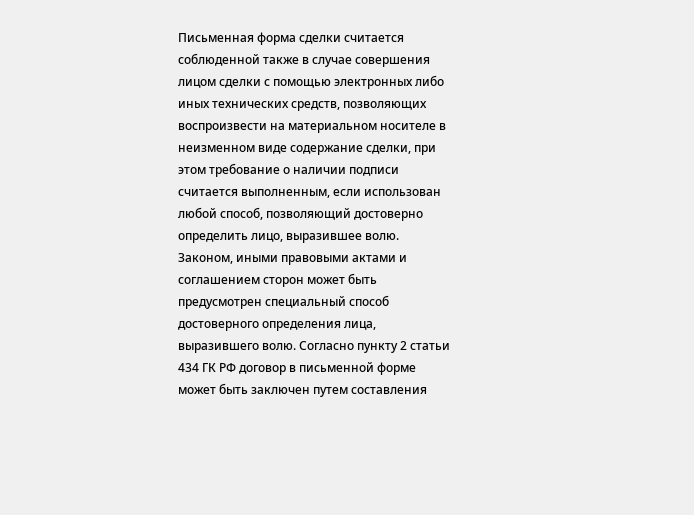Письменная форма сделки считается соблюденной также в случае совершения лицом сделки с помощью электронных либо иных технических средств, позволяющих воспроизвести на материальном носителе в неизменном виде содержание сделки, при этом требование о наличии подписи считается выполненным, если использован любой способ, позволяющий достоверно определить лицо, выразившее волю. Законом, иными правовыми актами и соглашением сторон может быть предусмотрен специальный способ достоверного определения лица, выразившего волю. Согласно пункту 2 статьи 434 ГК РФ договор в письменной форме может быть заключен путем составления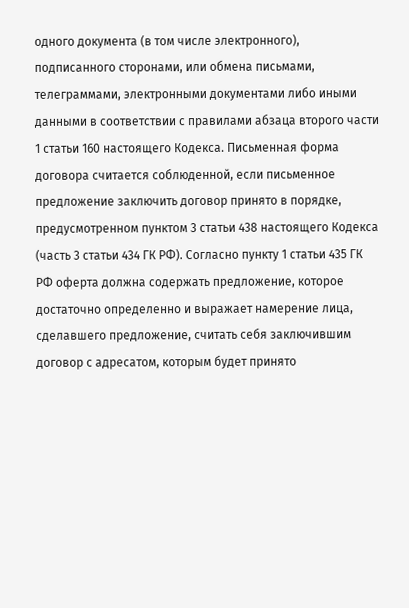одного документа (в том числе электронного), подписанного сторонами, или обмена письмами, телеграммами, электронными документами либо иными данными в соответствии с правилами абзаца второго части 1 статьи 160 настоящего Кодекса. Письменная форма договора считается соблюденной, если письменное предложение заключить договор принято в порядке, предусмотренном пунктом 3 статьи 438 настоящего Кодекса (часть 3 статьи 434 ГК РФ). Согласно пункту 1 статьи 435 ГК РФ оферта должна содержать предложение, которое достаточно определенно и выражает намерение лица, сделавшего предложение, считать себя заключившим договор с адресатом, которым будет принято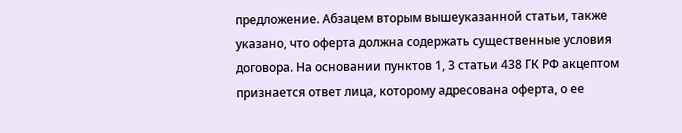предложение. Абзацем вторым вышеуказанной статьи, также указано, что оферта должна содержать существенные условия договора. На основании пунктов 1, 3 статьи 438 ГК РФ акцептом признается ответ лица, которому адресована оферта, о ее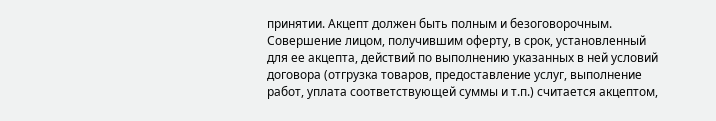принятии. Акцепт должен быть полным и безоговорочным. Совершение лицом, получившим оферту, в срок, установленный для ее акцепта, действий по выполнению указанных в ней условий договора (отгрузка товаров, предоставление услуг, выполнение работ, уплата соответствующей суммы и т.п.) считается акцептом,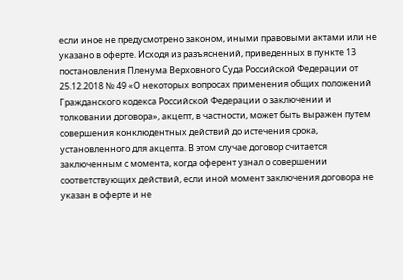если иное не предусмотрено законом, иными правовыми актами или не указано в оферте. Исходя из разъяснений, приведенных в пункте 13 постановления Пленума Верховного Суда Российской Федерации от 25.12.2018 № 49 «О некоторых вопросах применения общих положений Гражданского кодекса Российской Федерации о заключении и толковании договора», акцепт, в частности, может быть выражен путем совершения конклюдентных действий до истечения срока, установленного для акцепта. В этом случае договор считается заключенным с момента, когда оферент узнал о совершении соответствующих действий, если иной момент заключения договора не указан в оферте и не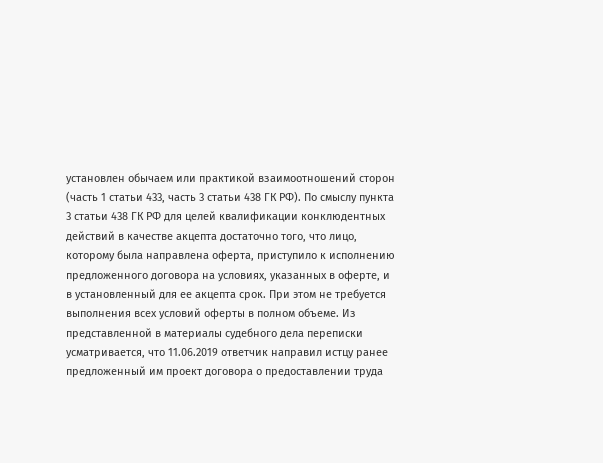установлен обычаем или практикой взаимоотношений сторон (часть 1 статьи 433, часть 3 статьи 438 ГК РФ). По смыслу пункта 3 статьи 438 ГК РФ для целей квалификации конклюдентных действий в качестве акцепта достаточно того, что лицо, которому была направлена оферта, приступило к исполнению предложенного договора на условиях, указанных в оферте, и в установленный для ее акцепта срок. При этом не требуется выполнения всех условий оферты в полном объеме. Из представленной в материалы судебного дела переписки усматривается, что 11.06.2019 ответчик направил истцу ранее предложенный им проект договора о предоставлении труда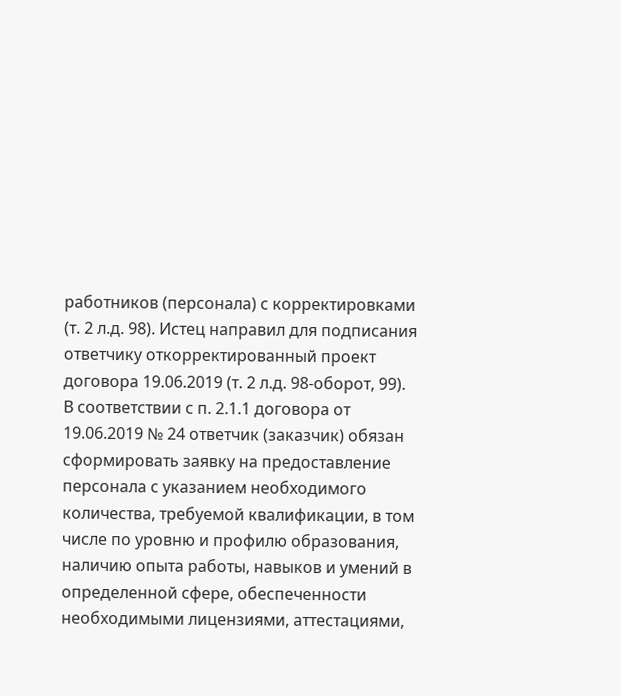работников (персонала) с корректировками (т. 2 л.д. 98). Истец направил для подписания ответчику откорректированный проект договора 19.06.2019 (т. 2 л.д. 98-оборот, 99). В соответствии с п. 2.1.1 договора от 19.06.2019 № 24 ответчик (заказчик) обязан сформировать заявку на предоставление персонала с указанием необходимого количества, требуемой квалификации, в том числе по уровню и профилю образования, наличию опыта работы, навыков и умений в определенной сфере, обеспеченности необходимыми лицензиями, аттестациями,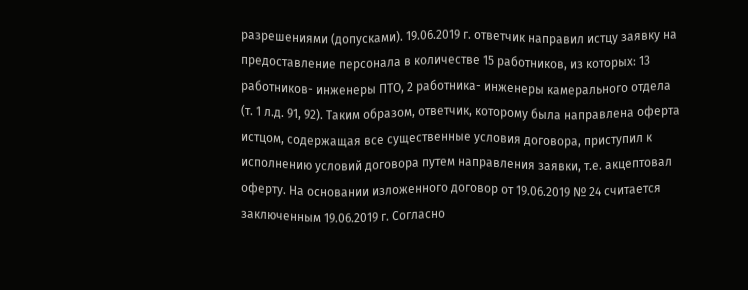разрешениями (допусками). 19.06.2019 г. ответчик направил истцу заявку на предоставление персонала в количестве 15 работников, из которых: 13 работников- инженеры ПТО, 2 работника- инженеры камерального отдела (т. 1 л.д. 91, 92). Таким образом, ответчик, которому была направлена оферта истцом, содержащая все существенные условия договора, приступил к исполнению условий договора путем направления заявки, т.е. акцептовал оферту. На основании изложенного договор от 19.06.2019 № 24 считается заключенным 19.06.2019 г. Согласно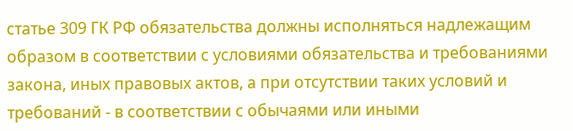статье 309 ГК РФ обязательства должны исполняться надлежащим образом в соответствии с условиями обязательства и требованиями закона, иных правовых актов, а при отсутствии таких условий и требований - в соответствии с обычаями или иными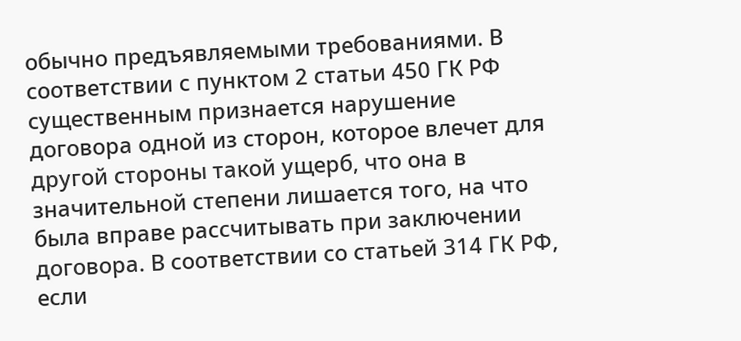обычно предъявляемыми требованиями. В соответствии с пунктом 2 статьи 450 ГК РФ существенным признается нарушение договора одной из сторон, которое влечет для другой стороны такой ущерб, что она в значительной степени лишается того, на что была вправе рассчитывать при заключении договора. В соответствии со статьей 314 ГК РФ, если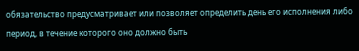обязательство предусматривает или позволяет определить день его исполнения либо период, в течение которого оно должно быть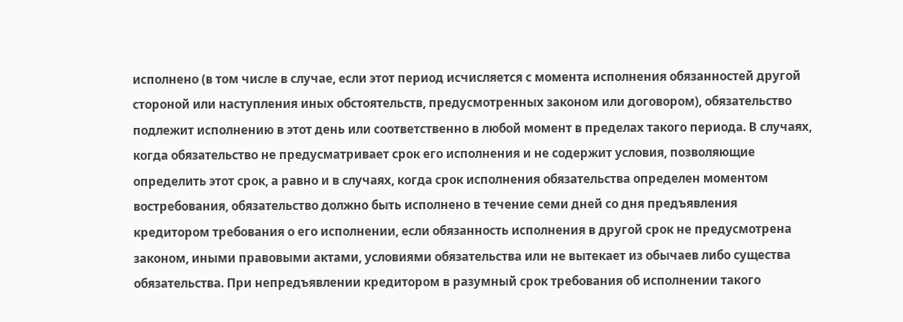исполнено (в том числе в случае, если этот период исчисляется с момента исполнения обязанностей другой стороной или наступления иных обстоятельств, предусмотренных законом или договором), обязательство подлежит исполнению в этот день или соответственно в любой момент в пределах такого периода. В случаях, когда обязательство не предусматривает срок его исполнения и не содержит условия, позволяющие определить этот срок, а равно и в случаях, когда срок исполнения обязательства определен моментом востребования, обязательство должно быть исполнено в течение семи дней со дня предъявления кредитором требования о его исполнении, если обязанность исполнения в другой срок не предусмотрена законом, иными правовыми актами, условиями обязательства или не вытекает из обычаев либо существа обязательства. При непредъявлении кредитором в разумный срок требования об исполнении такого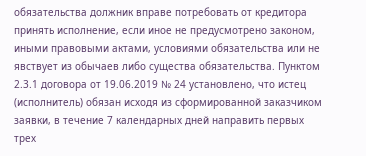обязательства должник вправе потребовать от кредитора принять исполнение, если иное не предусмотрено законом, иными правовыми актами, условиями обязательства или не явствует из обычаев либо существа обязательства. Пунктом 2.3.1 договора от 19.06.2019 № 24 установлено, что истец (исполнитель) обязан исходя из сформированной заказчиком заявки, в течение 7 календарных дней направить первых трех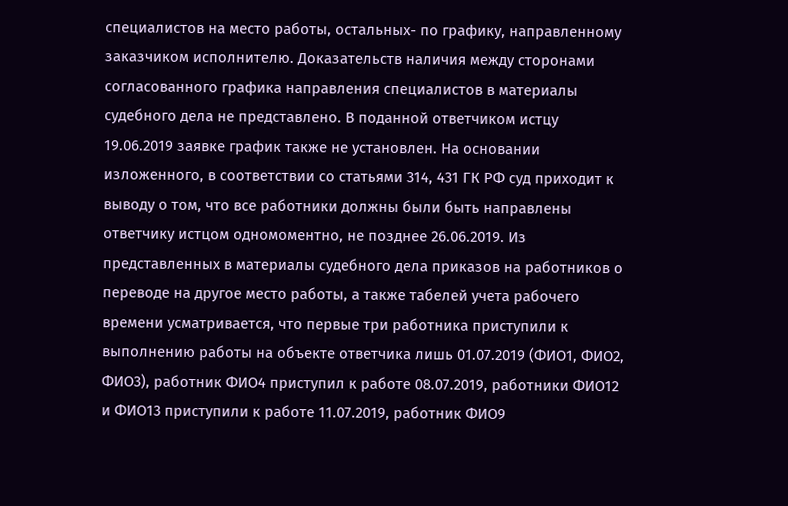специалистов на место работы, остальных- по графику, направленному заказчиком исполнителю. Доказательств наличия между сторонами согласованного графика направления специалистов в материалы судебного дела не представлено. В поданной ответчиком истцу 19.06.2019 заявке график также не установлен. На основании изложенного, в соответствии со статьями 314, 431 ГК РФ суд приходит к выводу о том, что все работники должны были быть направлены ответчику истцом одномоментно, не позднее 26.06.2019. Из представленных в материалы судебного дела приказов на работников о переводе на другое место работы, а также табелей учета рабочего времени усматривается, что первые три работника приступили к выполнению работы на объекте ответчика лишь 01.07.2019 (ФИО1, ФИО2, ФИО3), работник ФИО4 приступил к работе 08.07.2019, работники ФИО12 и ФИО13 приступили к работе 11.07.2019, работник ФИО9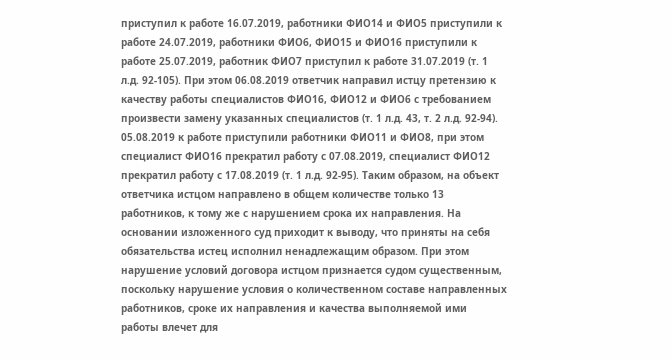приступил к работе 16.07.2019, работники ФИО14 и ФИО5 приступили к работе 24.07.2019, работники ФИО6, ФИО15 и ФИО16 приступили к работе 25.07.2019, работник ФИО7 приступил к работе 31.07.2019 (т. 1 л.д. 92-105). При этом 06.08.2019 ответчик направил истцу претензию к качеству работы специалистов ФИО16, ФИО12 и ФИО6 с требованием произвести замену указанных специалистов (т. 1 л.д. 43, т. 2 л.д. 92-94). 05.08.2019 к работе приступили работники ФИО11 и ФИО8, при этом специалист ФИО16 прекратил работу с 07.08.2019, специалист ФИО12 прекратил работу с 17.08.2019 (т. 1 л.д. 92-95). Таким образом, на объект ответчика истцом направлено в общем количестве только 13 работников, к тому же с нарушением срока их направления. На основании изложенного суд приходит к выводу, что приняты на себя обязательства истец исполнил ненадлежащим образом. При этом нарушение условий договора истцом признается судом существенным, поскольку нарушение условия о количественном составе направленных работников, сроке их направления и качества выполняемой ими работы влечет для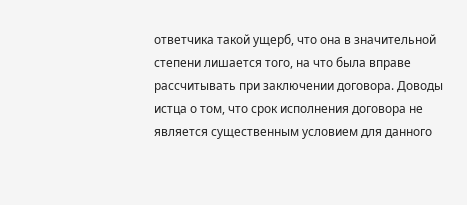ответчика такой ущерб, что она в значительной степени лишается того, на что была вправе рассчитывать при заключении договора. Доводы истца о том, что срок исполнения договора не является существенным условием для данного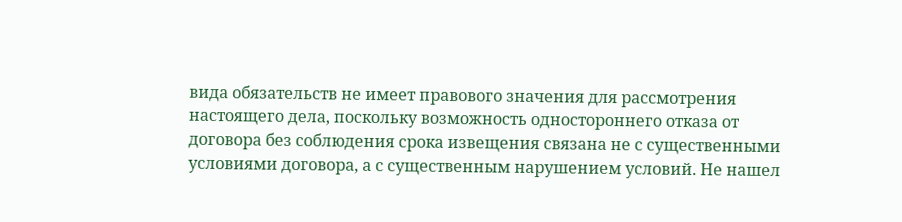вида обязательств не имеет правового значения для рассмотрения настоящего дела, поскольку возможность одностороннего отказа от договора без соблюдения срока извещения связана не с существенными условиями договора, а с существенным нарушением условий. Не нашел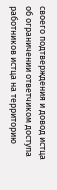своего подтверждения и довод истца об ограничении ответчиком доступа работников истца на территорию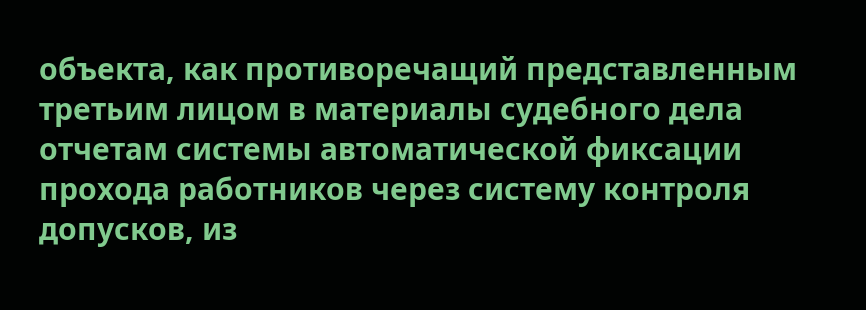объекта, как противоречащий представленным третьим лицом в материалы судебного дела отчетам системы автоматической фиксации прохода работников через систему контроля допусков, из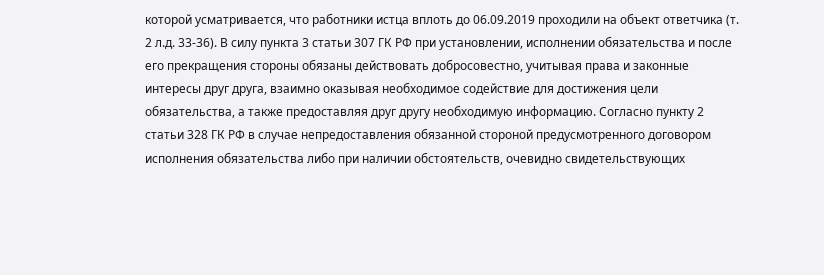которой усматривается, что работники истца вплоть до 06.09.2019 проходили на объект ответчика (т. 2 л.д. 33-36). В силу пункта 3 статьи 307 ГК РФ при установлении, исполнении обязательства и после его прекращения стороны обязаны действовать добросовестно, учитывая права и законные интересы друг друга, взаимно оказывая необходимое содействие для достижения цели обязательства, а также предоставляя друг другу необходимую информацию. Согласно пункту 2 статьи 328 ГК РФ в случае непредоставления обязанной стороной предусмотренного договором исполнения обязательства либо при наличии обстоятельств, очевидно свидетельствующих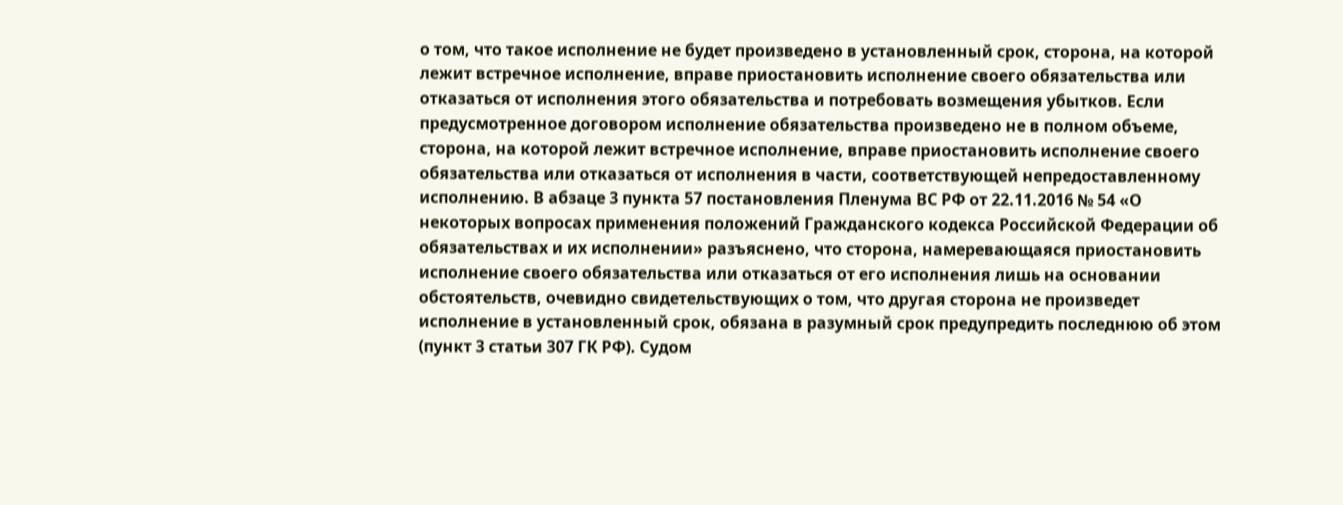о том, что такое исполнение не будет произведено в установленный срок, сторона, на которой лежит встречное исполнение, вправе приостановить исполнение своего обязательства или отказаться от исполнения этого обязательства и потребовать возмещения убытков. Если предусмотренное договором исполнение обязательства произведено не в полном объеме, сторона, на которой лежит встречное исполнение, вправе приостановить исполнение своего обязательства или отказаться от исполнения в части, соответствующей непредоставленному исполнению. В абзаце 3 пункта 57 постановления Пленума ВС РФ от 22.11.2016 № 54 «О некоторых вопросах применения положений Гражданского кодекса Российской Федерации об обязательствах и их исполнении» разъяснено, что сторона, намеревающаяся приостановить исполнение своего обязательства или отказаться от его исполнения лишь на основании обстоятельств, очевидно свидетельствующих о том, что другая сторона не произведет исполнение в установленный срок, обязана в разумный срок предупредить последнюю об этом (пункт 3 статьи 307 ГК РФ). Судом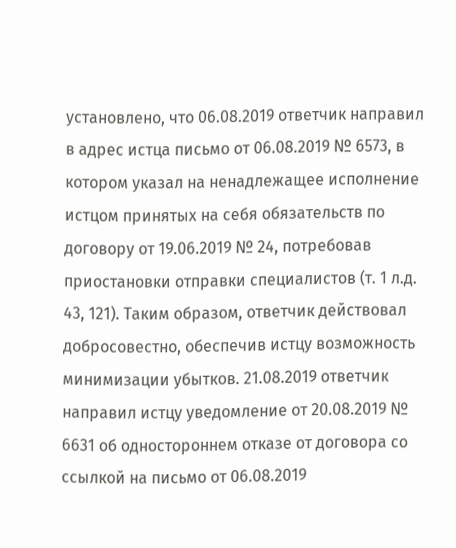установлено, что 06.08.2019 ответчик направил в адрес истца письмо от 06.08.2019 № 6573, в котором указал на ненадлежащее исполнение истцом принятых на себя обязательств по договору от 19.06.2019 № 24, потребовав приостановки отправки специалистов (т. 1 л.д. 43, 121). Таким образом, ответчик действовал добросовестно, обеспечив истцу возможность минимизации убытков. 21.08.2019 ответчик направил истцу уведомление от 20.08.2019 № 6631 об одностороннем отказе от договора со ссылкой на письмо от 06.08.2019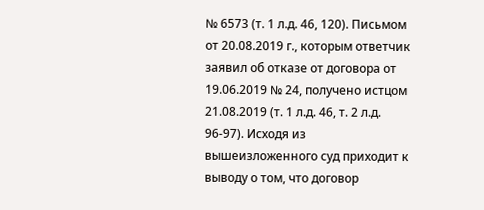№ 6573 (т. 1 л.д. 46, 120). Письмом от 20.08.2019 г., которым ответчик заявил об отказе от договора от 19.06.2019 № 24, получено истцом 21.08.2019 (т. 1 л.д. 46, т. 2 л.д. 96-97). Исходя из вышеизложенного суд приходит к выводу о том, что договор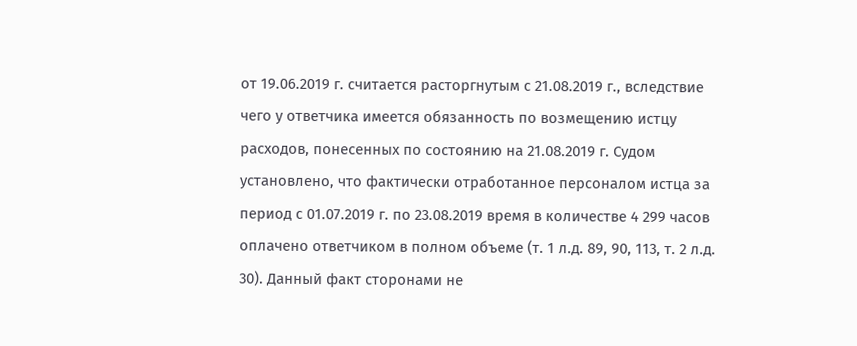от 19.06.2019 г. считается расторгнутым с 21.08.2019 г., вследствие чего у ответчика имеется обязанность по возмещению истцу расходов, понесенных по состоянию на 21.08.2019 г. Судом установлено, что фактически отработанное персоналом истца за период с 01.07.2019 г. по 23.08.2019 время в количестве 4 299 часов оплачено ответчиком в полном объеме (т. 1 л.д. 89, 90, 113, т. 2 л.д. 30). Данный факт сторонами не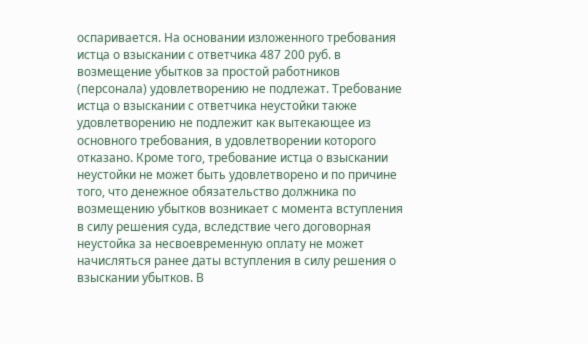оспаривается. На основании изложенного требования истца о взыскании с ответчика 487 200 руб. в возмещение убытков за простой работников (персонала) удовлетворению не подлежат. Требование истца о взыскании с ответчика неустойки также удовлетворению не подлежит как вытекающее из основного требования, в удовлетворении которого отказано. Кроме того, требование истца о взыскании неустойки не может быть удовлетворено и по причине того, что денежное обязательство должника по возмещению убытков возникает с момента вступления в силу решения суда, вследствие чего договорная неустойка за несвоевременную оплату не может начисляться ранее даты вступления в силу решения о взыскании убытков. В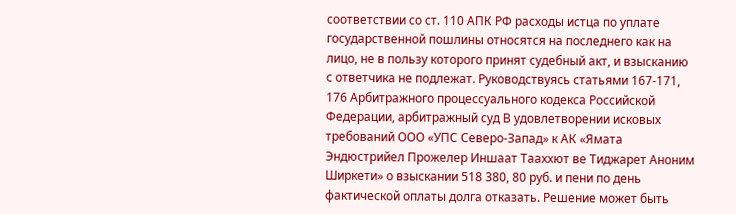соответствии со ст. 110 АПК РФ расходы истца по уплате государственной пошлины относятся на последнего как на лицо, не в пользу которого принят судебный акт, и взысканию с ответчика не подлежат. Руководствуясь статьями 167-171, 176 Арбитражного процессуального кодекса Российской Федерации, арбитражный суд В удовлетворении исковых требований ООО «УПС Северо-Запад» к АК «Ямата Эндюстрийел Прожелер Иншаат Тааххют ве Тиджарет Аноним Ширкети» о взыскании 518 380, 80 руб. и пени по день фактической оплаты долга отказать. Решение может быть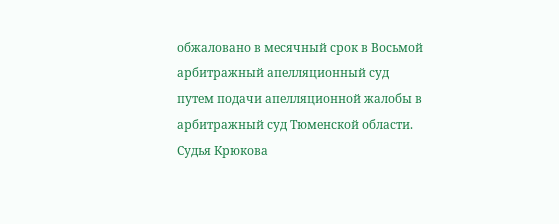обжаловано в месячный срок в Восьмой арбитражный апелляционный суд путем подачи апелляционной жалобы в арбитражный суд Тюменской области. Судья Крюкова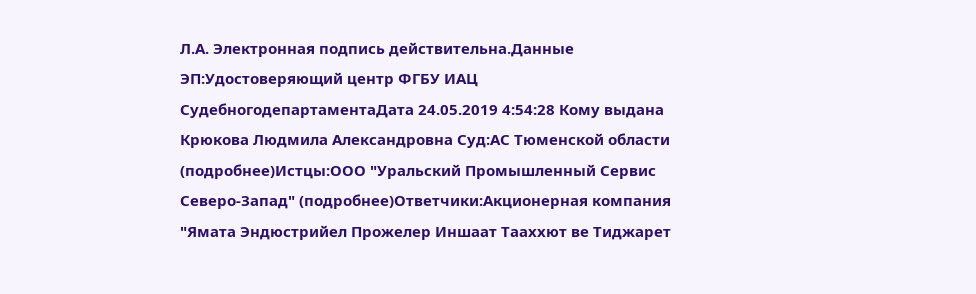Л.А. Электронная подпись действительна.Данные ЭП:Удостоверяющий центр ФГБУ ИАЦ СудебногодепартаментаДата 24.05.2019 4:54:28 Кому выдана Крюкова Людмила Александровна Суд:АС Тюменской области (подробнее)Истцы:ООО "Уральский Промышленный Сервис Северо-Запад" (подробнее)Ответчики:Акционерная компания "Ямата Эндюстрийел Прожелер Иншаат Тааххют ве Тиджарет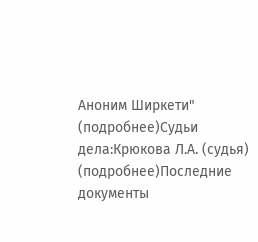Аноним Ширкети" (подробнее)Судьи дела:Крюкова Л.А. (судья) (подробнее)Последние документы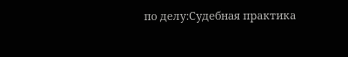по делу:Судебная практика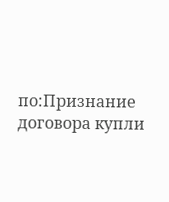по:Признание договора купли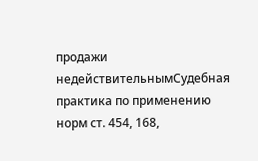продажи недействительнымСудебная практика по применению норм ст. 454, 168,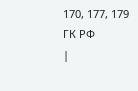170, 177, 179 ГК РФ
|